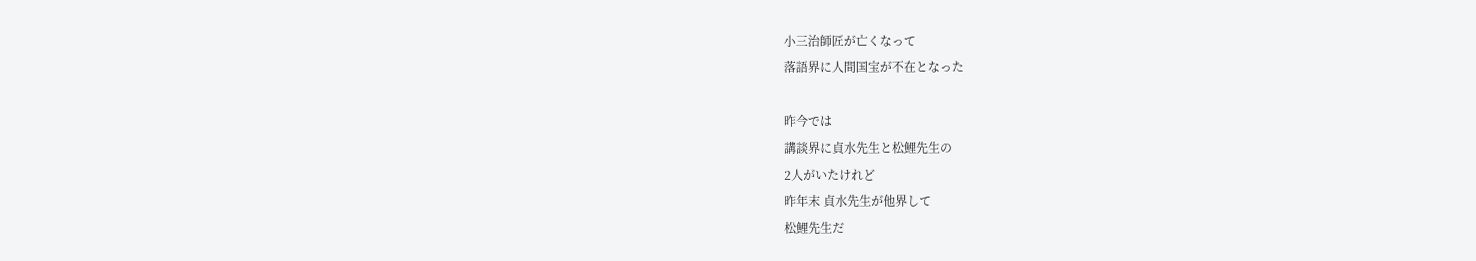小三治師匠が亡くなって
落語界に人間国宝が不在となった

昨今では
講談界に貞水先生と松鯉先生の
2人がいたけれど
昨年末 貞水先生が他界して
松鯉先生だ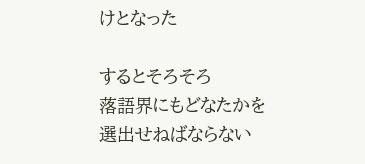けとなった

するとそろそろ
落語界にもどなたかを
選出せねばならない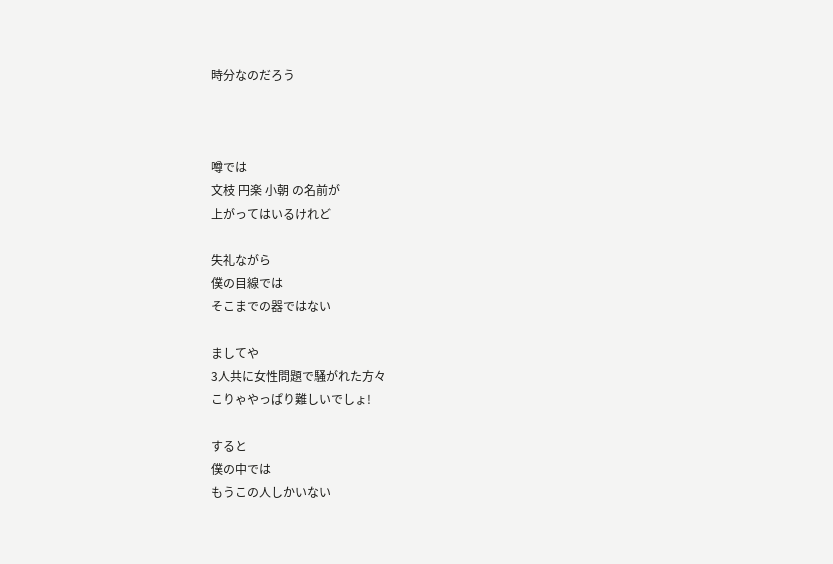時分なのだろう



噂では
文枝 円楽 小朝 の名前が
上がってはいるけれど

失礼ながら
僕の目線では
そこまでの器ではない

ましてや
3人共に女性問題で騒がれた方々
こりゃやっぱり難しいでしょ!

すると
僕の中では
もうこの人しかいない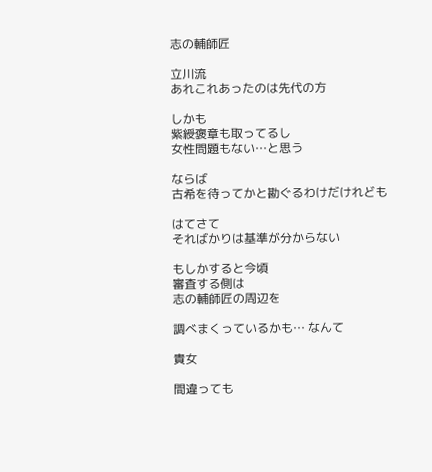志の輔師匠

立川流
あれこれあったのは先代の方

しかも
紫綬褒章も取ってるし
女性問題もない…と思う

ならば
古希を待ってかと勘ぐるわけだけれども

はてさて
そればかりは基準が分からない

もしかすると今頃
審査する側は
志の輔師匠の周辺を

調べまくっているかも… なんて

貴女

間違っても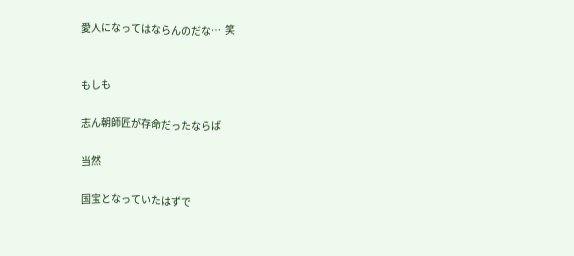愛人になってはならんのだな…  笑


もしも

志ん朝師匠が存命だったならば

当然

国宝となっていたはずで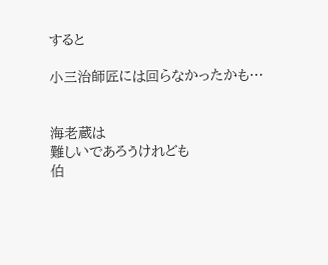すると

小三治師匠には回らなかったかも…


海老蔵は
難しいであろうけれども
伯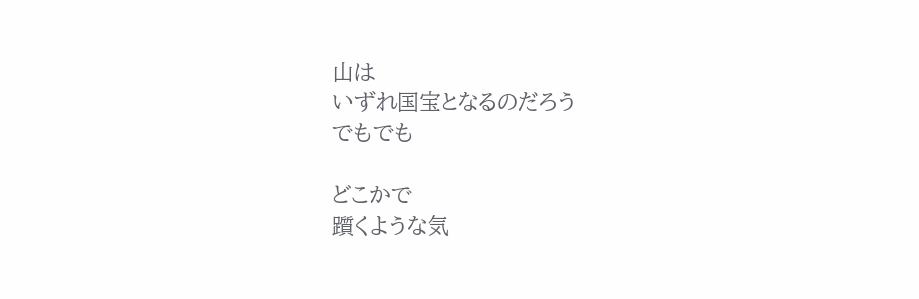山は
いずれ国宝となるのだろう
でもでも

どこかで
躓くような気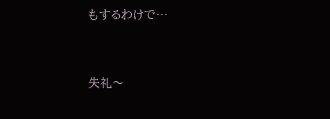もするわけで…


失礼〜